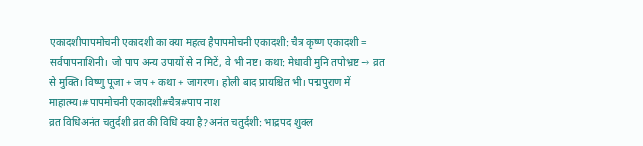एकादशीपापमोचनी एकादशी का क्या महत्व हैपापमोचनी एकादशी: चैत्र कृष्ण एकादशी = सर्वपापनाशिनी। जो पाप अन्य उपायों से न मिटें, वे भी नष्ट। कथा: मेधावी मुनि तपोभ्रष्ट → व्रत से मुक्ति। विष्णु पूजा + जप + कथा + जागरण। होली बाद प्रायश्चित भी। पद्मपुराण में माहात्म्य।#पापमोचनी एकादशी#चैत्र#पाप नाश
व्रत विधिअनंत चतुर्दशी व्रत की विधि क्या है?अनंत चतुर्दशी: भाद्रपद शुक्ल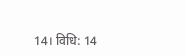14। विधि: 14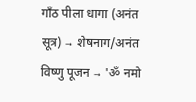गाँठ पीला धागा (अनंत सूत्र) → शेषनाग/अनंत विष्णु पूजन → 'ॐ नमो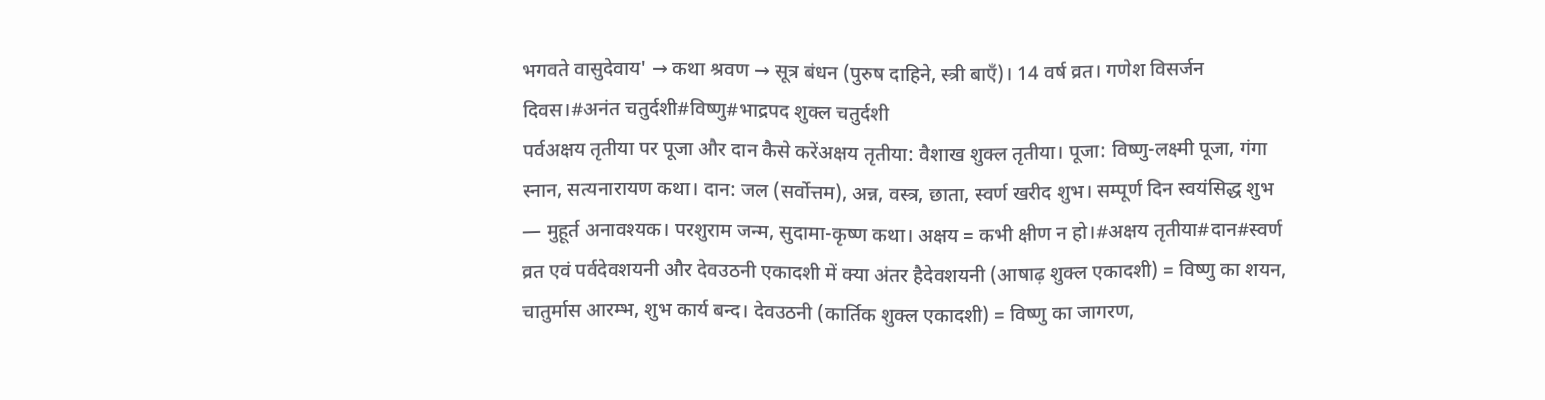भगवते वासुदेवाय' → कथा श्रवण → सूत्र बंधन (पुरुष दाहिने, स्त्री बाएँ)। 14 वर्ष व्रत। गणेश विसर्जन दिवस।#अनंत चतुर्दशी#विष्णु#भाद्रपद शुक्ल चतुर्दशी
पर्वअक्षय तृतीया पर पूजा और दान कैसे करेंअक्षय तृतीया: वैशाख शुक्ल तृतीया। पूजा: विष्णु-लक्ष्मी पूजा, गंगा स्नान, सत्यनारायण कथा। दान: जल (सर्वोत्तम), अन्न, वस्त्र, छाता, स्वर्ण खरीद शुभ। सम्पूर्ण दिन स्वयंसिद्ध शुभ — मुहूर्त अनावश्यक। परशुराम जन्म, सुदामा-कृष्ण कथा। अक्षय = कभी क्षीण न हो।#अक्षय तृतीया#दान#स्वर्ण
व्रत एवं पर्वदेवशयनी और देवउठनी एकादशी में क्या अंतर हैदेवशयनी (आषाढ़ शुक्ल एकादशी) = विष्णु का शयन, चातुर्मास आरम्भ, शुभ कार्य बन्द। देवउठनी (कार्तिक शुक्ल एकादशी) = विष्णु का जागरण,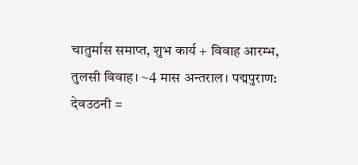चातुर्मास समाप्त, शुभ कार्य + विवाह आरम्भ, तुलसी विवाह। ~4 मास अन्तराल। पद्मपुराण: देवउठनी =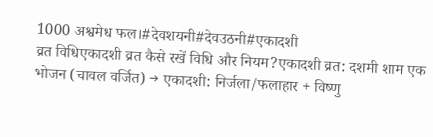1000 अश्वमेध फल।#देवशयनी#देवउठनी#एकादशी
व्रत विधिएकादशी व्रत कैसे रखें विधि और नियम?एकादशी व्रत: दशमी शाम एक भोजन (चावल वर्जित) → एकादशी: निर्जला/फलाहार + विष्णु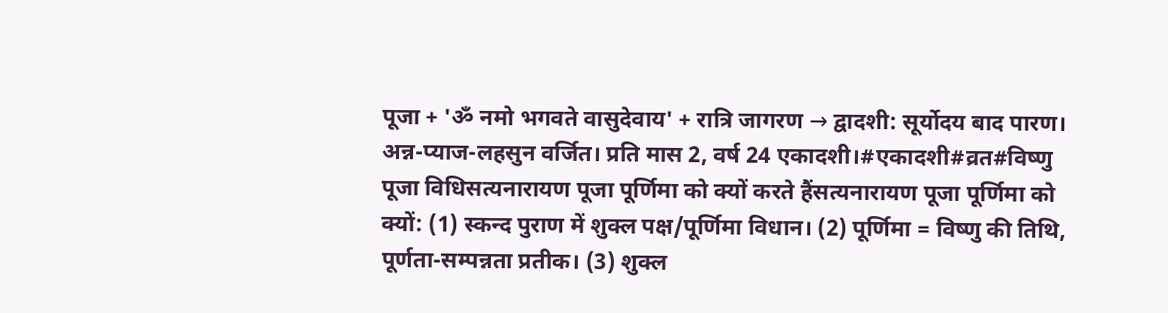पूजा + 'ॐ नमो भगवते वासुदेवाय' + रात्रि जागरण → द्वादशी: सूर्योदय बाद पारण। अन्न-प्याज-लहसुन वर्जित। प्रति मास 2, वर्ष 24 एकादशी।#एकादशी#व्रत#विष्णु
पूजा विधिसत्यनारायण पूजा पूर्णिमा को क्यों करते हैंसत्यनारायण पूजा पूर्णिमा को क्यों: (1) स्कन्द पुराण में शुक्ल पक्ष/पूर्णिमा विधान। (2) पूर्णिमा = विष्णु की तिथि, पूर्णता-सम्पन्नता प्रतीक। (3) शुक्ल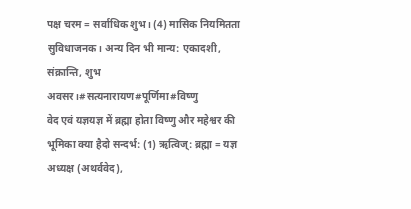पक्ष चरम = सर्वाधिक शुभ। (4) मासिक नियमितता सुविधाजनक। अन्य दिन भी मान्य: एकादशी, संक्रान्ति, शुभ अवसर।#सत्यनारायण#पूर्णिमा#विष्णु
वेद एवं यज्ञयज्ञ में ब्रह्मा होता विष्णु और महेश्वर की भूमिका क्या हैदो सन्दर्भ: (1) ऋत्विज्: ब्रह्मा = यज्ञ अध्यक्ष (अथर्ववेद),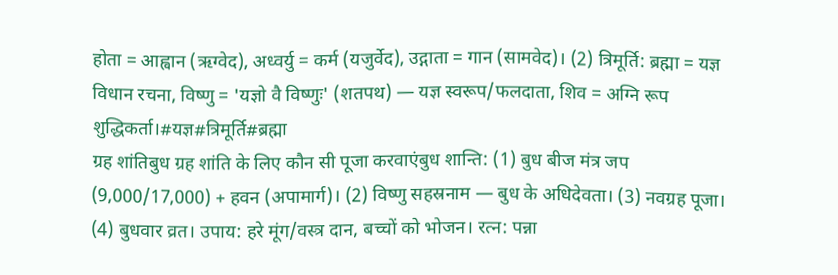होता = आह्वान (ऋग्वेद), अध्वर्यु = कर्म (यजुर्वेद), उद्गाता = गान (सामवेद)। (2) त्रिमूर्ति: ब्रह्मा = यज्ञ विधान रचना, विष्णु = 'यज्ञो वै विष्णुः' (शतपथ) — यज्ञ स्वरूप/फलदाता, शिव = अग्नि रूप शुद्धिकर्ता।#यज्ञ#त्रिमूर्ति#ब्रह्मा
ग्रह शांतिबुध ग्रह शांति के लिए कौन सी पूजा करवाएंबुध शान्ति: (1) बुध बीज मंत्र जप (9,000/17,000) + हवन (अपामार्ग)। (2) विष्णु सहस्रनाम — बुध के अधिदेवता। (3) नवग्रह पूजा। (4) बुधवार व्रत। उपाय: हरे मूंग/वस्त्र दान, बच्चों को भोजन। रत्न: पन्ना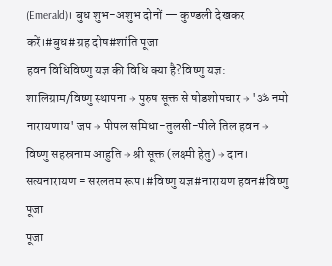(Emerald)। बुध शुभ-अशुभ दोनों — कुण्डली देखकर करें।#बुध#ग्रह दोष#शांति पूजा
हवन विधिविष्णु यज्ञ की विधि क्या है?विष्णु यज्ञ: शालिग्राम/विष्णु स्थापना → पुरुष सूक्त से षोडशोपचार → 'ॐ नमो नारायणाय' जप → पीपल समिधा-तुलसी-पीले तिल हवन → विष्णु सहस्रनाम आहुति → श्री सूक्त (लक्ष्मी हेतु) → दान। सत्यनारायण = सरलतम रूप।#विष्णु यज्ञ#नारायण हवन#विष्णु पूजा
पूजा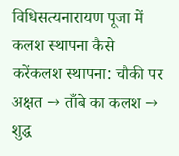विधिसत्यनारायण पूजा में कलश स्थापना कैसे करेंकलश स्थापना: चौकी पर अक्षत → ताँबे का कलश → शुद्ध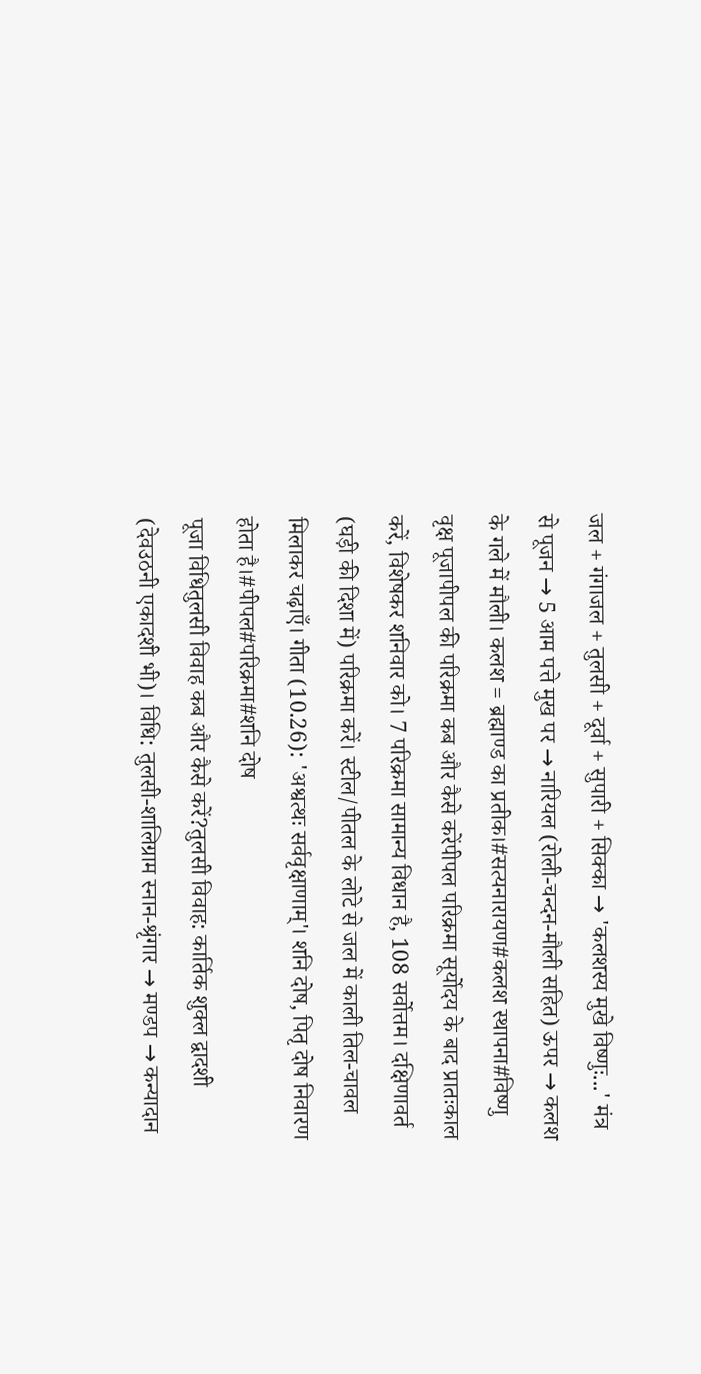जल + गंगाजल + तुलसी + दूर्वा + सुपारी + सिक्का → 'कलशस्य मुखे विष्णुः...' मंत्र से पूजन → 5 आम पत्ते मुख पर → नारियल (रोली-चन्दन-मौली सहित) ऊपर → कलश के गले में मौली। कलश = ब्रह्माण्ड का प्रतीक।#सत्यनारायण#कलश स्थापना#विष्णु
वृक्ष पूजापीपल की परिक्रमा कब और कैसे करेंपीपल परिक्रमा सूर्योदय के बाद प्रातःकाल करें, विशेषकर शनिवार को। 7 परिक्रमा सामान्य विधान है, 108 सर्वोत्तम। दक्षिणावर्त (घड़ी की दिशा में) परिक्रमा करें। स्टील/पीतल के लोटे से जल में काली तिल-चावल मिलाकर चढ़ाएँ। गीता (10.26): 'अश्वत्थः सर्ववृक्षाणाम्'। शनि दोष, पितृ दोष निवारण होता है।#पीपल#परिक्रमा#शनि दोष
पूजा विधितुलसी विवाह कब और कैसे करें?तुलसी विवाह: कार्तिक शुक्ल द्वादशी (देवउठनी एकादशी भी)। विधि: तुलसी-शालिग्राम स्नान-श्रृंगार → मण्डप → कन्यादान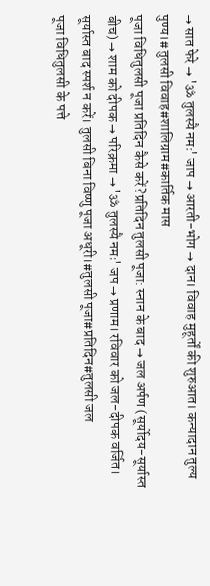→ सात फेरे → 'ॐ तुलस्यै नमः' जाप → आरती-भोग → दान। विवाह मुहूर्तों की शुरुआत। कन्यादान तुल्य पुण्य।#तुलसी विवाह#शालिग्राम#कार्तिक मास
पूजा विधितुलसी पूजा प्रतिदिन कैसे करें?प्रतिदिन तुलसी पूजा: स्नान के बाद → जल अर्पण (सूर्योदय-सूर्यास्त बीच) → शाम को दीपक → परिक्रमा → 'ॐ तुलस्यै नमः' जप → प्रणाम। रविवार को जल-दीपक वर्जित। सूर्यास्त बाद स्पर्श न करें। तुलसी बिना विष्णु पूजा अधूरी।#तुलसी पूजा#प्रतिदिन#तुलसी जल
पूजा विधितुलसी के पत्ते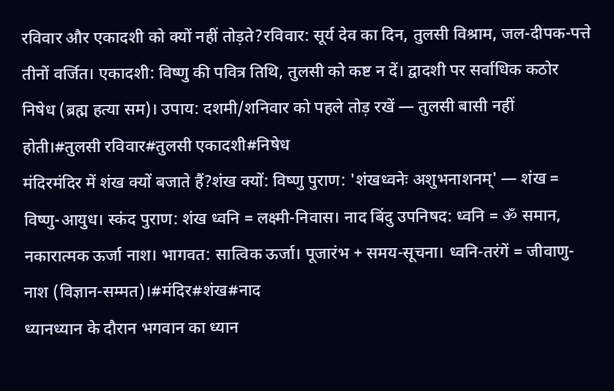रविवार और एकादशी को क्यों नहीं तोड़ते?रविवार: सूर्य देव का दिन, तुलसी विश्राम, जल-दीपक-पत्ते तीनों वर्जित। एकादशी: विष्णु की पवित्र तिथि, तुलसी को कष्ट न दें। द्वादशी पर सर्वाधिक कठोर निषेध (ब्रह्म हत्या सम)। उपाय: दशमी/शनिवार को पहले तोड़ रखें — तुलसी बासी नहीं होती।#तुलसी रविवार#तुलसी एकादशी#निषेध
मंदिरमंदिर में शंख क्यों बजाते हैं?शंख क्यों: विष्णु पुराण: 'शंखध्वनेः अशुभनाशनम्' — शंख = विष्णु-आयुध। स्कंद पुराण: शंख ध्वनि = लक्ष्मी-निवास। नाद बिंदु उपनिषद: ध्वनि = ॐ समान, नकारात्मक ऊर्जा नाश। भागवत: सात्विक ऊर्जा। पूजारंभ + समय-सूचना। ध्वनि-तरंगें = जीवाणु-नाश (विज्ञान-सम्मत)।#मंदिर#शंख#नाद
ध्यानध्यान के दौरान भगवान का ध्यान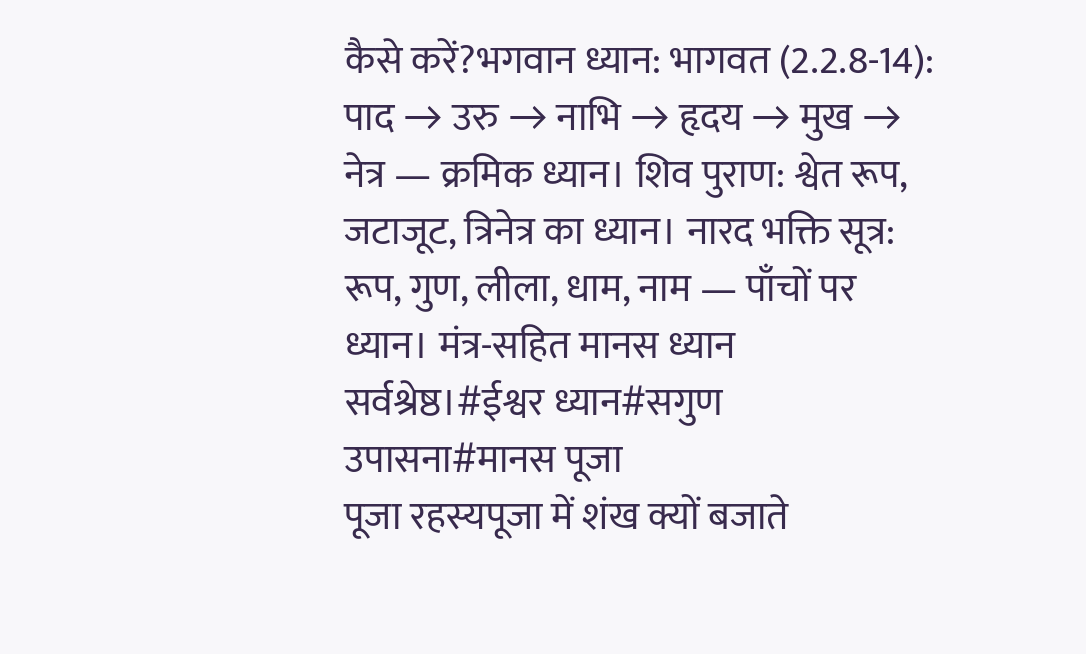कैसे करें?भगवान ध्यान: भागवत (2.2.8-14): पाद → उरु → नाभि → हृदय → मुख → नेत्र — क्रमिक ध्यान। शिव पुराण: श्वेत रूप, जटाजूट, त्रिनेत्र का ध्यान। नारद भक्ति सूत्र: रूप, गुण, लीला, धाम, नाम — पाँचों पर ध्यान। मंत्र-सहित मानस ध्यान सर्वश्रेष्ठ।#ईश्वर ध्यान#सगुण उपासना#मानस पूजा
पूजा रहस्यपूजा में शंख क्यों बजाते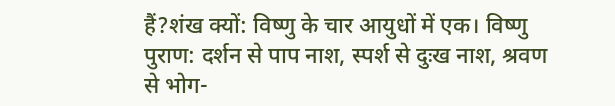हैं?शंख क्यों: विष्णु के चार आयुधों में एक। विष्णु पुराण: दर्शन से पाप नाश, स्पर्श से दुःख नाश, श्रवण से भोग-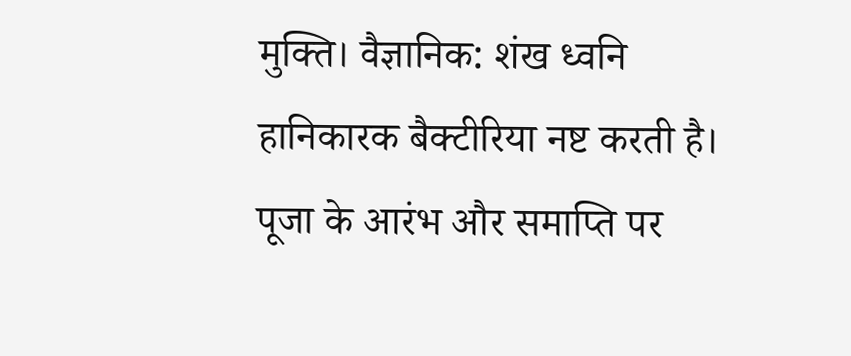मुक्ति। वैज्ञानिक: शंख ध्वनि हानिकारक बैक्टीरिया नष्ट करती है। पूजा के आरंभ और समाप्ति पर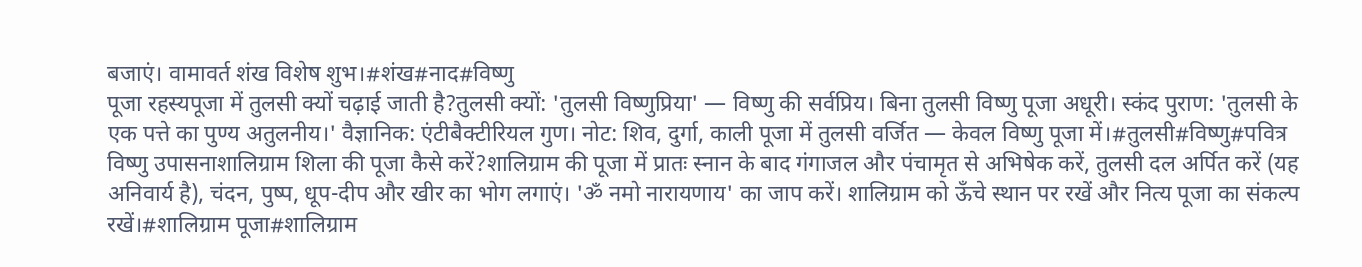बजाएं। वामावर्त शंख विशेष शुभ।#शंख#नाद#विष्णु
पूजा रहस्यपूजा में तुलसी क्यों चढ़ाई जाती है?तुलसी क्यों: 'तुलसी विष्णुप्रिया' — विष्णु की सर्वप्रिय। बिना तुलसी विष्णु पूजा अधूरी। स्कंद पुराण: 'तुलसी के एक पत्ते का पुण्य अतुलनीय।' वैज्ञानिक: एंटीबैक्टीरियल गुण। नोट: शिव, दुर्गा, काली पूजा में तुलसी वर्जित — केवल विष्णु पूजा में।#तुलसी#विष्णु#पवित्र
विष्णु उपासनाशालिग्राम शिला की पूजा कैसे करें?शालिग्राम की पूजा में प्रातः स्नान के बाद गंगाजल और पंचामृत से अभिषेक करें, तुलसी दल अर्पित करें (यह अनिवार्य है), चंदन, पुष्प, धूप-दीप और खीर का भोग लगाएं। 'ॐ नमो नारायणाय' का जाप करें। शालिग्राम को ऊँचे स्थान पर रखें और नित्य पूजा का संकल्प रखें।#शालिग्राम पूजा#शालिग्राम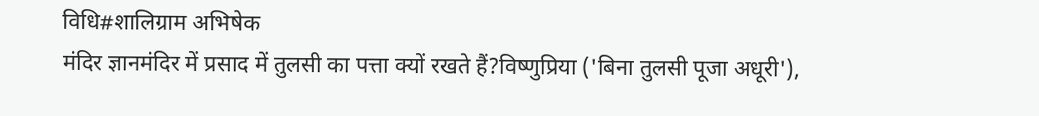विधि#शालिग्राम अभिषेक
मंदिर ज्ञानमंदिर में प्रसाद में तुलसी का पत्ता क्यों रखते हैं?विष्णुप्रिया ('बिना तुलसी पूजा अधूरी'),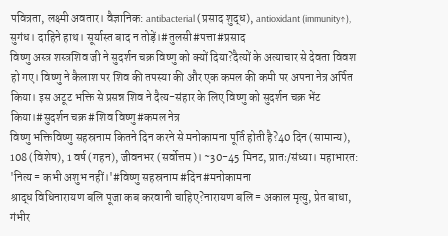पवित्रता, लक्ष्मी अवतार। वैज्ञानिक: antibacterial (प्रसाद शुद्ध), antioxidant (immunity↑), सुगंध। दाहिने हाथ। सूर्यास्त बाद न तोड़ें।#तुलसी#पत्ता#प्रसाद
विष्णु अस्त्र शस्त्रशिव जी ने सुदर्शन चक्र विष्णु को क्यों दिया?दैत्यों के अत्याचार से देवता विवश हो गए। विष्णु ने कैलाश पर शिव की तपस्या की और एक कमल की कमी पर अपना नेत्र अर्पित किया। इस अटूट भक्ति से प्रसन्न शिव ने दैत्य-संहार के लिए विष्णु को सुदर्शन चक्र भेंट किया।#सुदर्शन चक्र#शिव विष्णु#कमल नेत्र
विष्णु भक्तिविष्णु सहस्रनाम कितने दिन करने से मनोकामना पूर्ति होती है?40 दिन (सामान्य), 108 (विशेष), 1 वर्ष (गहन), जीवनभर (सर्वोत्तम)। ~30-45 मिनट, प्रातः/संध्या। महाभारत: 'नित्य = कभी अशुभ नहीं।'#विष्णु सहस्रनाम#दिन#मनोकामना
श्राद्ध विधिनारायण बलि पूजा कब करवानी चाहिए?नारायण बलि = अकाल मृत्यु, प्रेत बाधा, गंभीर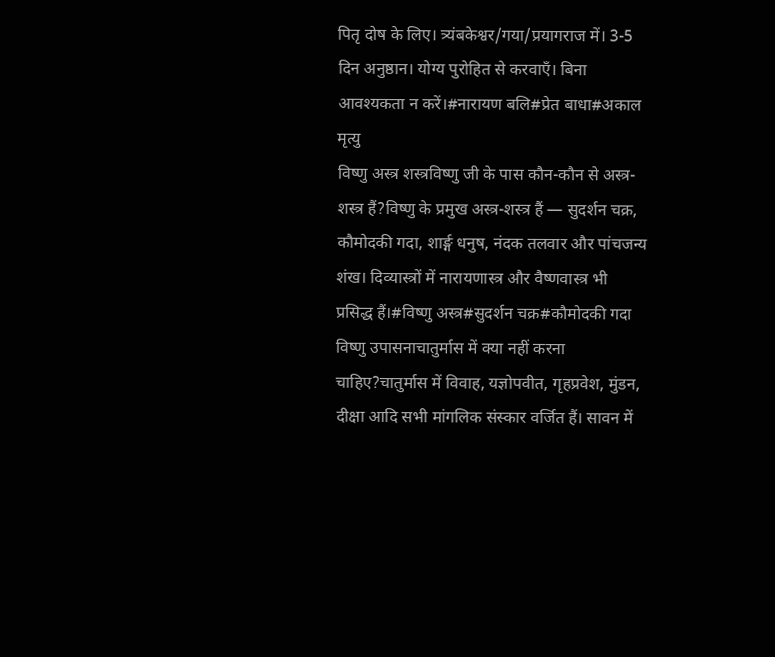पितृ दोष के लिए। त्र्यंबकेश्वर/गया/प्रयागराज में। 3-5 दिन अनुष्ठान। योग्य पुरोहित से करवाएँ। बिना आवश्यकता न करें।#नारायण बलि#प्रेत बाधा#अकाल मृत्यु
विष्णु अस्त्र शस्त्रविष्णु जी के पास कौन-कौन से अस्त्र-शस्त्र हैं?विष्णु के प्रमुख अस्त्र-शस्त्र हैं — सुदर्शन चक्र, कौमोदकी गदा, शार्ङ्ग धनुष, नंदक तलवार और पांचजन्य शंख। दिव्यास्त्रों में नारायणास्त्र और वैष्णवास्त्र भी प्रसिद्ध हैं।#विष्णु अस्त्र#सुदर्शन चक्र#कौमोदकी गदा
विष्णु उपासनाचातुर्मास में क्या नहीं करना चाहिए?चातुर्मास में विवाह, यज्ञोपवीत, गृहप्रवेश, मुंडन, दीक्षा आदि सभी मांगलिक संस्कार वर्जित हैं। सावन में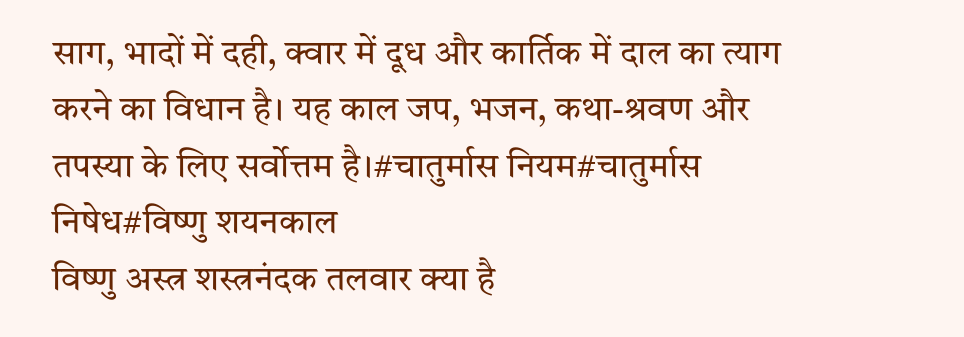साग, भादों में दही, क्वार में दूध और कार्तिक में दाल का त्याग करने का विधान है। यह काल जप, भजन, कथा-श्रवण और तपस्या के लिए सर्वोत्तम है।#चातुर्मास नियम#चातुर्मास निषेध#विष्णु शयनकाल
विष्णु अस्त्र शस्त्रनंदक तलवार क्या है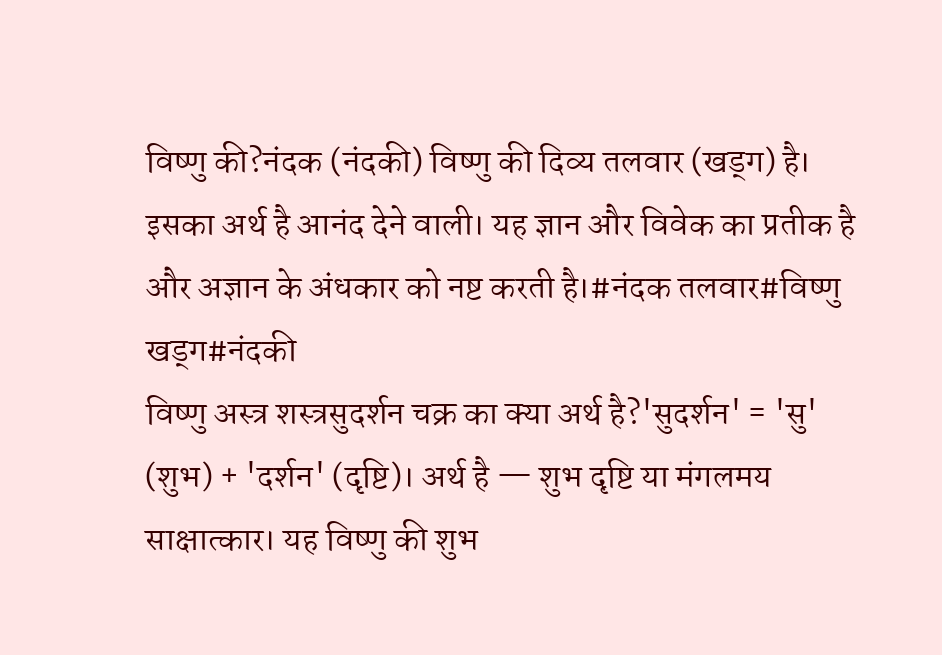विष्णु की?नंदक (नंदकी) विष्णु की दिव्य तलवार (खड्ग) है। इसका अर्थ है आनंद देने वाली। यह ज्ञान और विवेक का प्रतीक है और अज्ञान के अंधकार को नष्ट करती है।#नंदक तलवार#विष्णु खड्ग#नंदकी
विष्णु अस्त्र शस्त्रसुदर्शन चक्र का क्या अर्थ है?'सुदर्शन' = 'सु' (शुभ) + 'दर्शन' (दृष्टि)। अर्थ है — शुभ दृष्टि या मंगलमय साक्षात्कार। यह विष्णु की शुभ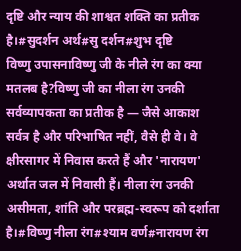दृष्टि और न्याय की शाश्वत शक्ति का प्रतीक है।#सुदर्शन अर्थ#सु दर्शन#शुभ दृष्टि
विष्णु उपासनाविष्णु जी के नीले रंग का क्या मतलब है?विष्णु जी का नीला रंग उनकी सर्वव्यापकता का प्रतीक है — जैसे आकाश सर्वत्र है और परिभाषित नहीं, वैसे ही वे। वे क्षीरसागर में निवास करते हैं और 'नारायण' अर्थात जल में निवासी हैं। नीला रंग उनकी असीमता, शांति और परब्रह्म-स्वरूप को दर्शाता है।#विष्णु नीला रंग#श्याम वर्ण#नारायण रंग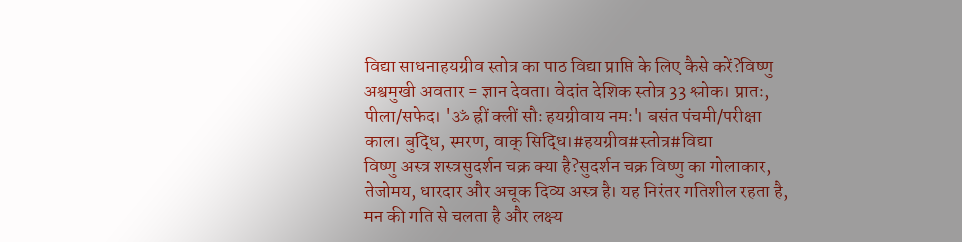विद्या साधनाहयग्रीव स्तोत्र का पाठ विद्या प्राप्ति के लिए कैसे करें?विष्णु अश्वमुखी अवतार = ज्ञान देवता। वेदांत देशिक स्तोत्र 33 श्लोक। प्रातः, पीला/सफेद। 'ॐ ह्रीं क्लीं सौः हयग्रीवाय नमः'। बसंत पंचमी/परीक्षा काल। बुद्धि, स्मरण, वाक् सिद्धि।#हयग्रीव#स्तोत्र#विद्या
विष्णु अस्त्र शस्त्रसुदर्शन चक्र क्या है?सुदर्शन चक्र विष्णु का गोलाकार, तेजोमय, धारदार और अचूक दिव्य अस्त्र है। यह निरंतर गतिशील रहता है, मन की गति से चलता है और लक्ष्य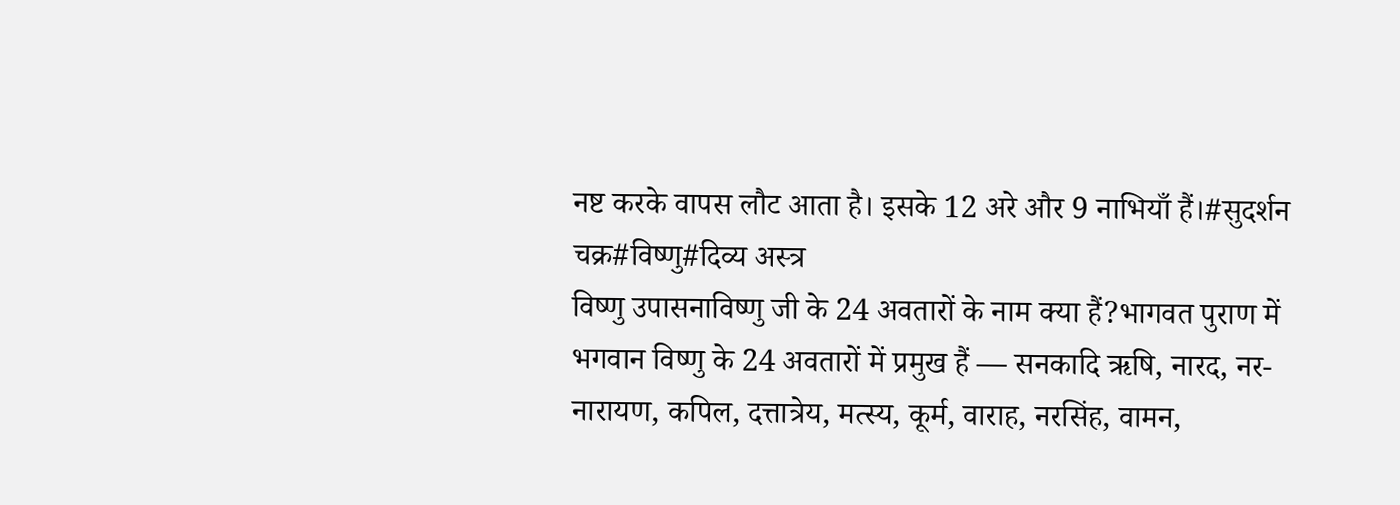नष्ट करके वापस लौट आता है। इसके 12 अरे और 9 नाभियाँ हैं।#सुदर्शन चक्र#विष्णु#दिव्य अस्त्र
विष्णु उपासनाविष्णु जी के 24 अवतारों के नाम क्या हैं?भागवत पुराण में भगवान विष्णु के 24 अवतारों में प्रमुख हैं — सनकादि ऋषि, नारद, नर-नारायण, कपिल, दत्तात्रेय, मत्स्य, कूर्म, वाराह, नरसिंह, वामन,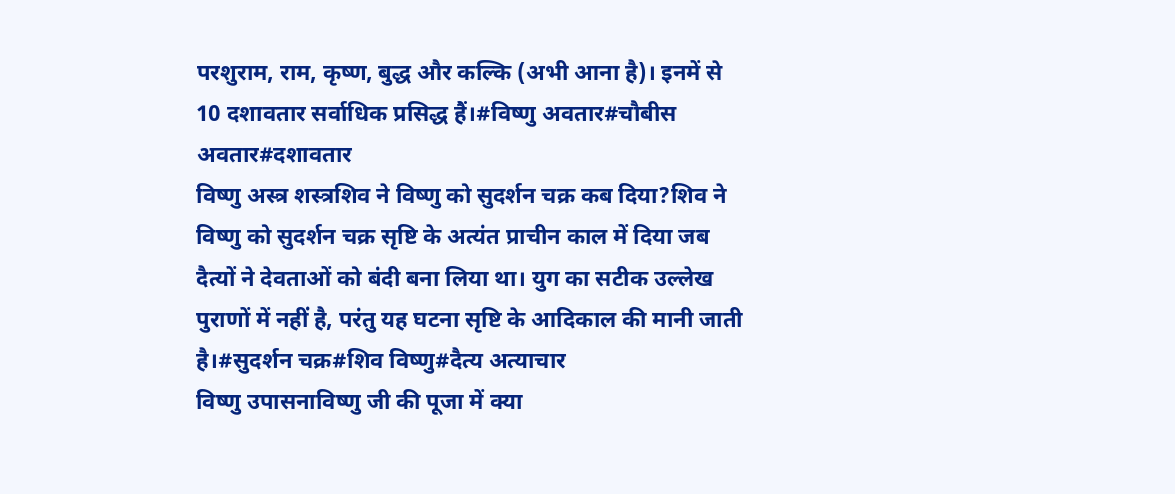परशुराम, राम, कृष्ण, बुद्ध और कल्कि (अभी आना है)। इनमें से 10 दशावतार सर्वाधिक प्रसिद्ध हैं।#विष्णु अवतार#चौबीस अवतार#दशावतार
विष्णु अस्त्र शस्त्रशिव ने विष्णु को सुदर्शन चक्र कब दिया?शिव ने विष्णु को सुदर्शन चक्र सृष्टि के अत्यंत प्राचीन काल में दिया जब दैत्यों ने देवताओं को बंदी बना लिया था। युग का सटीक उल्लेख पुराणों में नहीं है, परंतु यह घटना सृष्टि के आदिकाल की मानी जाती है।#सुदर्शन चक्र#शिव विष्णु#दैत्य अत्याचार
विष्णु उपासनाविष्णु जी की पूजा में क्या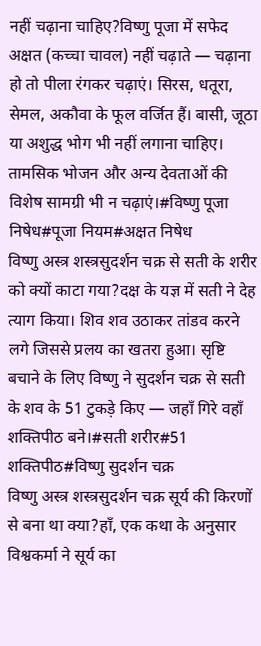नहीं चढ़ाना चाहिए?विष्णु पूजा में सफेद अक्षत (कच्चा चावल) नहीं चढ़ाते — चढ़ाना हो तो पीला रंगकर चढ़ाएं। सिरस, धतूरा, सेमल, अकौवा के फूल वर्जित हैं। बासी, जूठा या अशुद्ध भोग भी नहीं लगाना चाहिए। तामसिक भोजन और अन्य देवताओं की विशेष सामग्री भी न चढ़ाएं।#विष्णु पूजा निषेध#पूजा नियम#अक्षत निषेध
विष्णु अस्त्र शस्त्रसुदर्शन चक्र से सती के शरीर को क्यों काटा गया?दक्ष के यज्ञ में सती ने देह त्याग किया। शिव शव उठाकर तांडव करने लगे जिससे प्रलय का खतरा हुआ। सृष्टि बचाने के लिए विष्णु ने सुदर्शन चक्र से सती के शव के 51 टुकड़े किए — जहाँ गिरे वहाँ शक्तिपीठ बने।#सती शरीर#51 शक्तिपीठ#विष्णु सुदर्शन चक्र
विष्णु अस्त्र शस्त्रसुदर्शन चक्र सूर्य की किरणों से बना था क्या?हाँ, एक कथा के अनुसार विश्वकर्मा ने सूर्य का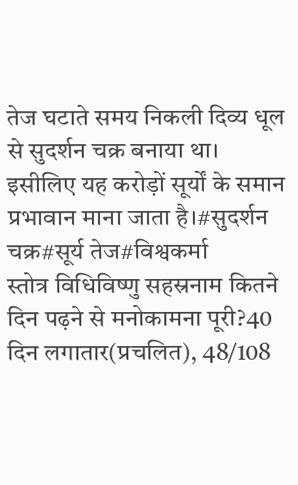तेज घटाते समय निकली दिव्य धूल से सुदर्शन चक्र बनाया था। इसीलिए यह करोड़ों सूर्यों के समान प्रभावान माना जाता है।#सुदर्शन चक्र#सूर्य तेज#विश्वकर्मा
स्तोत्र विधिविष्णु सहस्रनाम कितने दिन पढ़ने से मनोकामना पूरी?40 दिन लगातार(प्रचलित), 48/108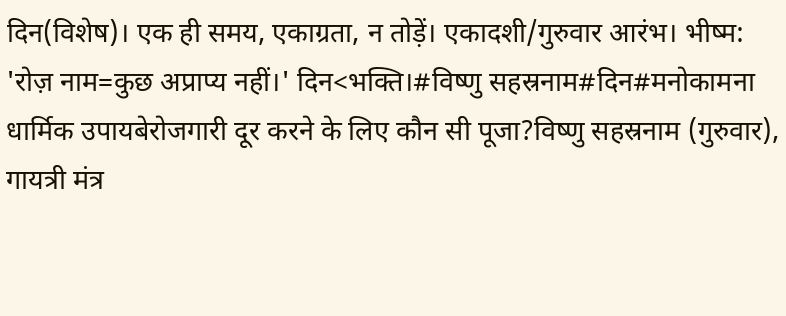दिन(विशेष)। एक ही समय, एकाग्रता, न तोड़ें। एकादशी/गुरुवार आरंभ। भीष्म: 'रोज़ नाम=कुछ अप्राप्य नहीं।' दिन<भक्ति।#विष्णु सहस्रनाम#दिन#मनोकामना
धार्मिक उपायबेरोजगारी दूर करने के लिए कौन सी पूजा?विष्णु सहस्रनाम (गुरुवार), गायत्री मंत्र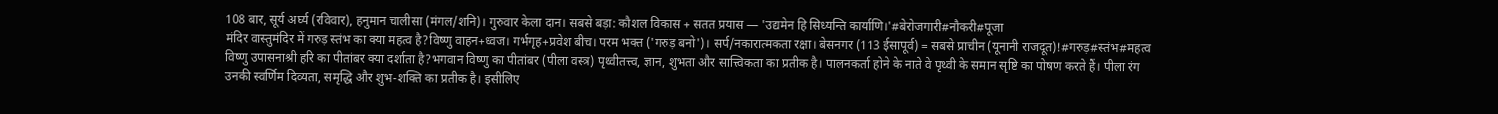108 बार, सूर्य अर्घ्य (रविवार), हनुमान चालीसा (मंगल/शनि)। गुरुवार केला दान। सबसे बड़ा: कौशल विकास + सतत प्रयास — 'उद्यमेन हि सिध्यन्ति कार्याणि।'#बेरोजगारी#नौकरी#पूजा
मंदिर वास्तुमंदिर में गरुड़ स्तंभ का क्या महत्व है?विष्णु वाहन+ध्वज। गर्भगृह+प्रवेश बीच। परम भक्त ('गरुड़ बनो')। सर्प/नकारात्मकता रक्षा। बेसनगर (113 ईसापूर्व) = सबसे प्राचीन (यूनानी राजदूत)!#गरुड़#स्तंभ#महत्व
विष्णु उपासनाश्री हरि का पीतांबर क्या दर्शाता है?भगवान विष्णु का पीतांबर (पीला वस्त्र) पृथ्वीतत्त्व, ज्ञान, शुभता और सात्त्विकता का प्रतीक है। पालनकर्ता होने के नाते वे पृथ्वी के समान सृष्टि का पोषण करते हैं। पीला रंग उनकी स्वर्णिम दिव्यता, समृद्धि और शुभ-शक्ति का प्रतीक है। इसीलिए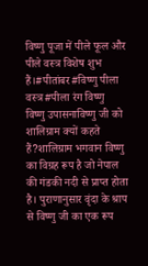विष्णु पूजा में पीले फूल और पीले वस्त्र विशेष शुभ हैं।#पीतांबर#विष्णु पीला वस्त्र#पीला रंग विष्णु
विष्णु उपासनाविष्णु जी को शालिग्राम क्यों कहते हैं?शालिग्राम भगवान विष्णु का विग्रह रूप है जो नेपाल की गंडकी नदी से प्राप्त होता है। पुराणानुसार वृंदा के श्राप से विष्णु जी का एक रूप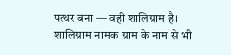पत्थर बना — वही शालिग्राम है। शालिग्राम नामक ग्राम के नाम से भी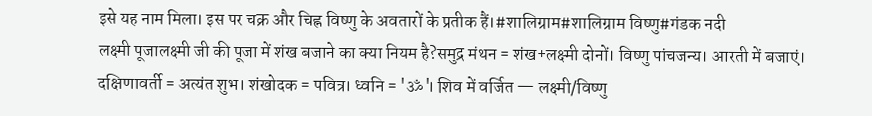इसे यह नाम मिला। इस पर चक्र और चिह्न विष्णु के अवतारों के प्रतीक हैं।#शालिग्राम#शालिग्राम विष्णु#गंडक नदी
लक्ष्मी पूजालक्ष्मी जी की पूजा में शंख बजाने का क्या नियम है?समुद्र मंथन = शंख+लक्ष्मी दोनों। विष्णु पांचजन्य। आरती में बजाएं। दक्षिणावर्ती = अत्यंत शुभ। शंखोदक = पवित्र। ध्वनि = 'ॐ'। शिव में वर्जित — लक्ष्मी/विष्णु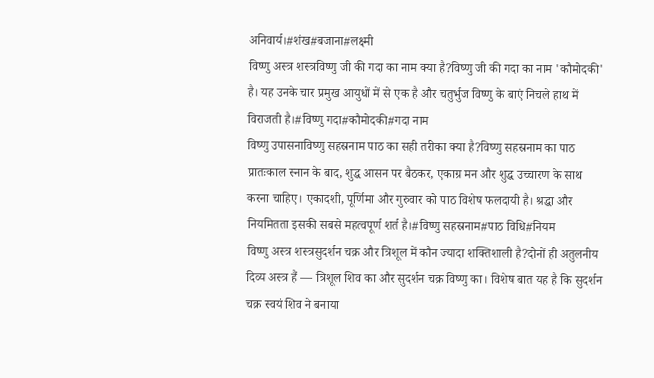अनिवार्य।#शंख#बजाना#लक्ष्मी
विष्णु अस्त्र शस्त्रविष्णु जी की गदा का नाम क्या है?विष्णु जी की गदा का नाम 'कौमोदकी' है। यह उनके चार प्रमुख आयुधों में से एक है और चतुर्भुज विष्णु के बाएं निचले हाथ में विराजती है।#विष्णु गदा#कौमोदकी#गदा नाम
विष्णु उपासनाविष्णु सहस्रनाम पाठ का सही तरीका क्या है?विष्णु सहस्रनाम का पाठ प्रातःकाल स्नान के बाद, शुद्ध आसन पर बैठकर, एकाग्र मन और शुद्ध उच्चारण के साथ करना चाहिए। एकादशी, पूर्णिमा और गुरुवार को पाठ विशेष फलदायी है। श्रद्धा और नियमितता इसकी सबसे महत्वपूर्ण शर्त है।#विष्णु सहस्रनाम#पाठ विधि#नियम
विष्णु अस्त्र शस्त्रसुदर्शन चक्र और त्रिशूल में कौन ज्यादा शक्तिशाली है?दोनों ही अतुलनीय दिव्य अस्त्र हैं — त्रिशूल शिव का और सुदर्शन चक्र विष्णु का। विशेष बात यह है कि सुदर्शन चक्र स्वयं शिव ने बनाया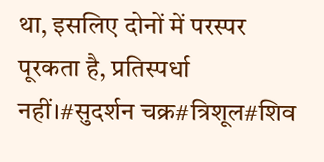था, इसलिए दोनों में परस्पर पूरकता है, प्रतिस्पर्धा नहीं।#सुदर्शन चक्र#त्रिशूल#शिव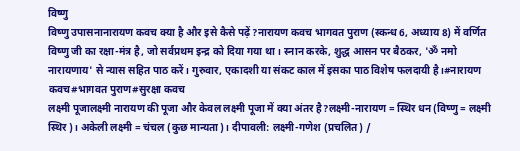विष्णु
विष्णु उपासनानारायण कवच क्या है और इसे कैसे पढ़ें?नारायण कवच भागवत पुराण (स्कन्ध 6, अध्याय 8) में वर्णित विष्णु जी का रक्षा-मंत्र है, जो सर्वप्रथम इन्द्र को दिया गया था। स्नान करके, शुद्ध आसन पर बैठकर, 'ॐ नमो नारायणाय' से न्यास सहित पाठ करें। गुरुवार, एकादशी या संकट काल में इसका पाठ विशेष फलदायी है।#नारायण कवच#भागवत पुराण#सुरक्षा कवच
लक्ष्मी पूजालक्ष्मी नारायण की पूजा और केवल लक्ष्मी पूजा में क्या अंतर है?लक्ष्मी-नारायण = स्थिर धन (विष्णु = लक्ष्मी स्थिर)। अकेली लक्ष्मी = चंचल (कुछ मान्यता)। दीपावली: लक्ष्मी-गणेश (प्रचलित) /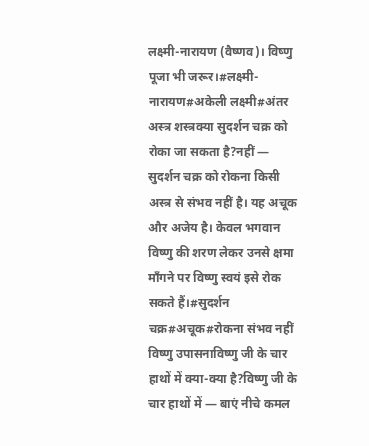लक्ष्मी-नारायण (वैष्णव)। विष्णु पूजा भी जरूर।#लक्ष्मी-नारायण#अकेली लक्ष्मी#अंतर
अस्त्र शस्त्रक्या सुदर्शन चक्र को रोका जा सकता है?नहीं — सुदर्शन चक्र को रोकना किसी अस्त्र से संभव नहीं है। यह अचूक और अजेय है। केवल भगवान विष्णु की शरण लेकर उनसे क्षमा माँगने पर विष्णु स्वयं इसे रोक सकते हैं।#सुदर्शन चक्र#अचूक#रोकना संभव नहीं
विष्णु उपासनाविष्णु जी के चार हाथों में क्या-क्या है?विष्णु जी के चार हाथों में — बाएं नीचे कमल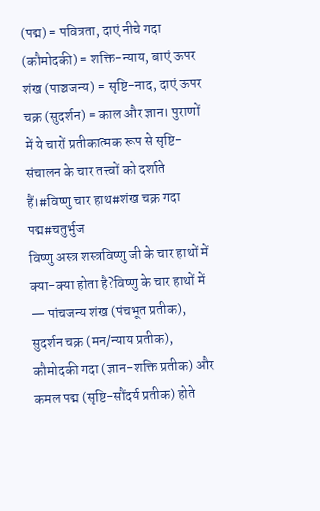(पद्म) = पवित्रता, दाएं नीचे गदा (कौमोदकी) = शक्ति-न्याय, बाएं ऊपर शंख (पाञ्चजन्य) = सृष्टि-नाद, दाएं ऊपर चक्र (सुदर्शन) = काल और ज्ञान। पुराणों में ये चारों प्रतीकात्मक रूप से सृष्टि-संचालन के चार तत्त्वों को दर्शाते हैं।#विष्णु चार हाथ#शंख चक्र गदा पद्म#चतुर्भुज
विष्णु अस्त्र शस्त्रविष्णु जी के चार हाथों में क्या-क्या होता है?विष्णु के चार हाथों में — पांचजन्य शंख (पंचभूत प्रतीक), सुदर्शन चक्र (मन/न्याय प्रतीक), कौमोदकी गदा (ज्ञान-शक्ति प्रतीक) और कमल पद्म (सृष्टि-सौंदर्य प्रतीक) होते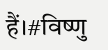हैं।#विष्णु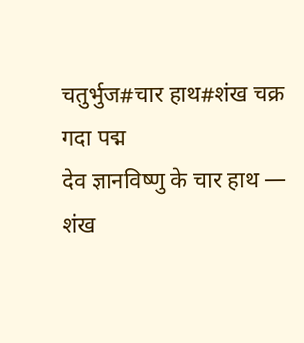चतुर्भुज#चार हाथ#शंख चक्र गदा पद्म
देव ज्ञानविष्णु के चार हाथ — शंख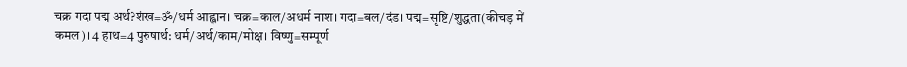चक्र गदा पद्म अर्थ?शंख=ॐ/धर्म आह्वान। चक्र=काल/अधर्म नाश। गदा=बल/दंड। पद्म=सृष्टि/शुद्धता(कीचड़ में कमल)। 4 हाथ=4 पुरुषार्थ: धर्म/अर्थ/काम/मोक्ष। विष्णु=सम्पूर्ण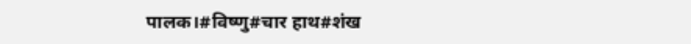पालक।#विष्णु#चार हाथ#शंख